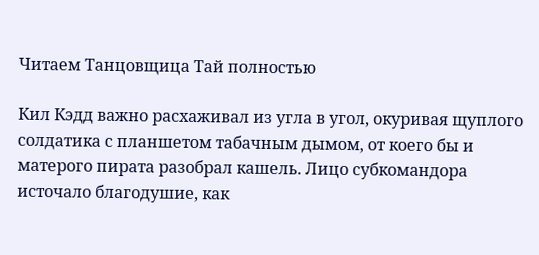Читаем Танцовщица Тай полностью

Кил Кэдд важно расхаживал из угла в угол, окуривая щуплого солдатика с планшетом табачным дымом, от коего бы и матерого пирата разобрал кашель. Лицо субкомандора источало благодушие, как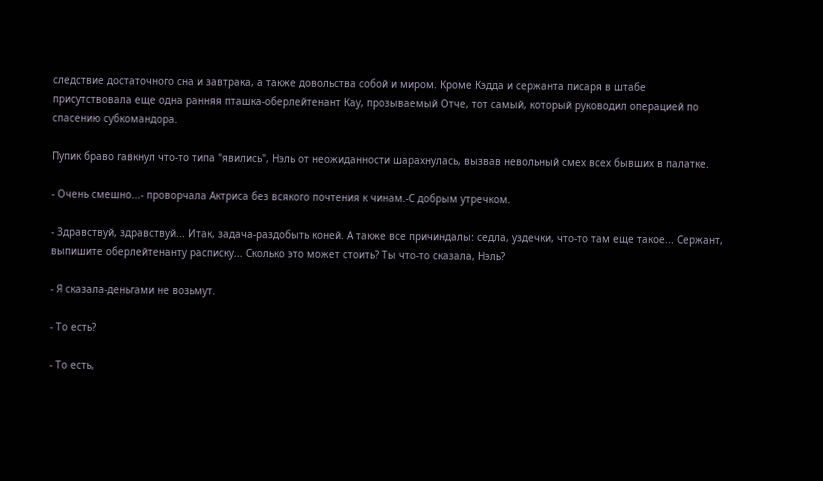следствие достаточного сна и завтрака, а также довольства собой и миром. Кроме Кэдда и сержанта писаря в штабе присутствовала еще одна ранняя пташка-оберлейтенант Кау, прозываемый Отче, тот самый, который руководил операцией по спасению субкомандора.

Пупик браво гавкнул что-то типа "явились", Нэль от неожиданности шарахнулась, вызвав невольный смех всех бывших в палатке.

- Очень смешно...- проворчала Актриса без всякого почтения к чинам.-С добрым утречком.

- Здравствуй, здравствуй... Итак, задача-раздобыть коней. А также все причиндалы: седла, уздечки, что-то там еще такое... Сержант, выпишите оберлейтенанту расписку... Сколько это может стоить? Ты что-то сказала, Нэль?

- Я сказала-деньгами не возьмут.

- То есть?

- То есть,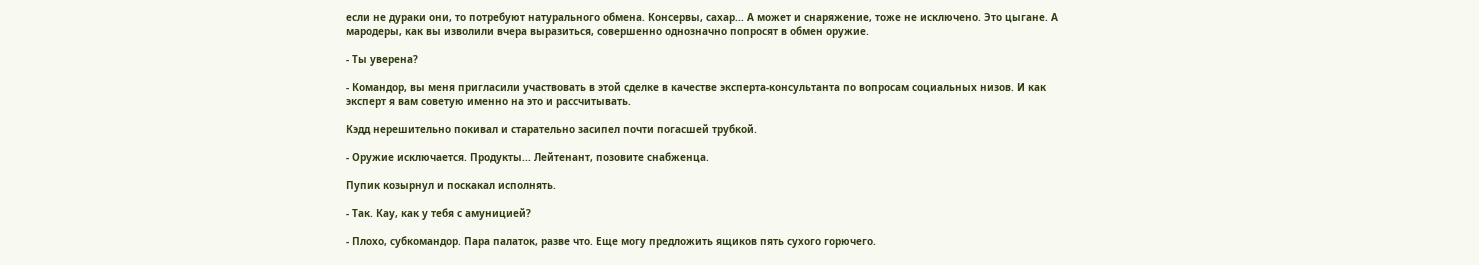если не дураки они, то потребуют натурального обмена. Консервы, сахар... А может и снаряжение, тоже не исключено. Это цыгане. А мародеры, как вы изволили вчера выразиться, совершенно однозначно попросят в обмен оружие.

- Ты уверена?

- Командор, вы меня пригласили участвовать в этой сделке в качестве эксперта-консультанта по вопросам социальных низов. И как эксперт я вам советую именно на это и рассчитывать.

Кэдд нерешительно покивал и старательно засипел почти погасшей трубкой.

- Оружие исключается. Продукты... Лейтенант, позовите снабженца.

Пупик козырнул и поскакал исполнять.

- Так. Кау, как у тебя с амуницией?

- Плохо, субкомандор. Пара палаток, разве что. Еще могу предложить ящиков пять сухого горючего.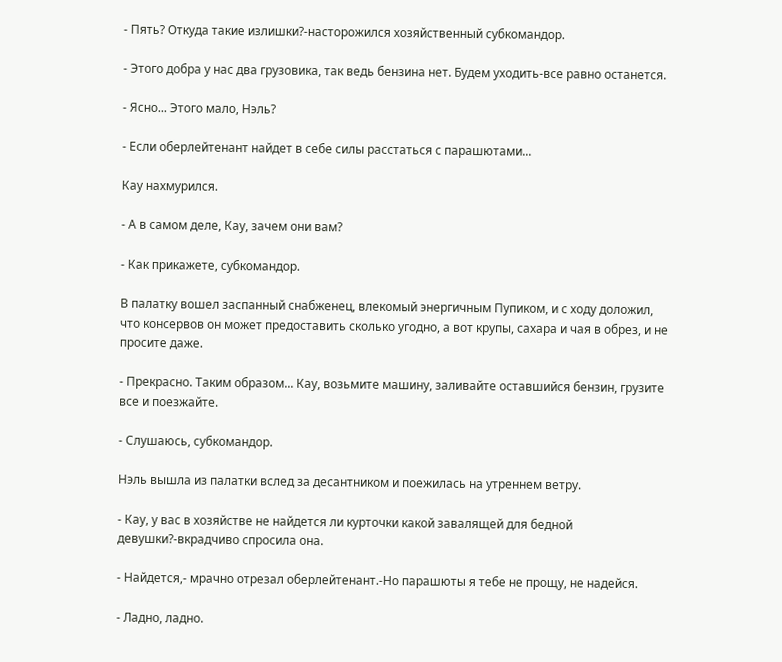- Пять? Откуда такие излишки?-насторожился хозяйственный субкомандор.

- Этого добра у нас два грузовика, так ведь бензина нет. Будем уходить-все равно останется.

- Ясно... Этого мало, Нэль?

- Если оберлейтенант найдет в себе силы расстаться с парашютами...

Кау нахмурился.

- А в самом деле, Кау, зачем они вам?

- Как прикажете, субкомандор.

В палатку вошел заспанный снабженец, влекомый энергичным Пупиком, и с ходу доложил, что консервов он может предоставить сколько угодно, а вот крупы, сахара и чая в обрез, и не просите даже.

- Прекрасно. Таким образом... Кау, возьмите машину, заливайте оставшийся бензин, грузите все и поезжайте.

- Слушаюсь, субкомандор.

Нэль вышла из палатки вслед за десантником и поежилась на утреннем ветру.

- Кау, у вас в хозяйстве не найдется ли курточки какой завалящей для бедной девушки?-вкрадчиво спросила она.

- Найдется,- мрачно отрезал оберлейтенант.-Но парашюты я тебе не прощу, не надейся.

- Ладно, ладно.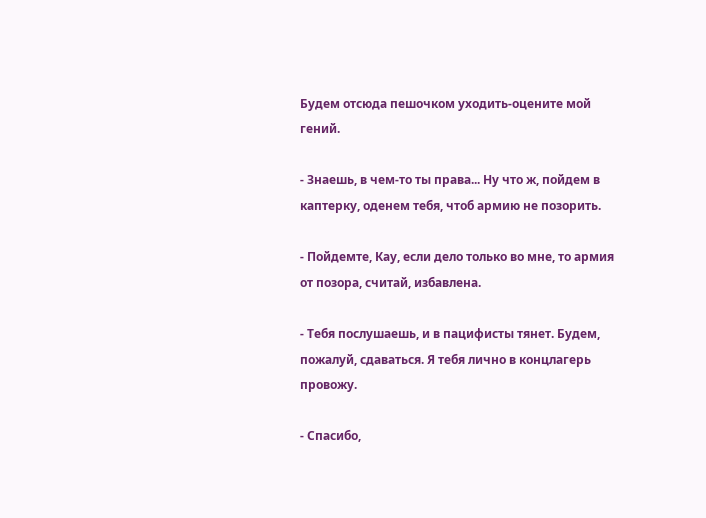Будем отсюда пешочком уходить-оцените мой гений.

- Знаешь, в чем-то ты права... Ну что ж, пойдем в каптерку, оденем тебя, чтоб армию не позорить.

- Пойдемте, Кау, если дело только во мне, то армия от позора, считай, избавлена.

- Тебя послушаешь, и в пацифисты тянет. Будем, пожалуй, сдаваться. Я тебя лично в концлагерь провожу.

- Спасибо,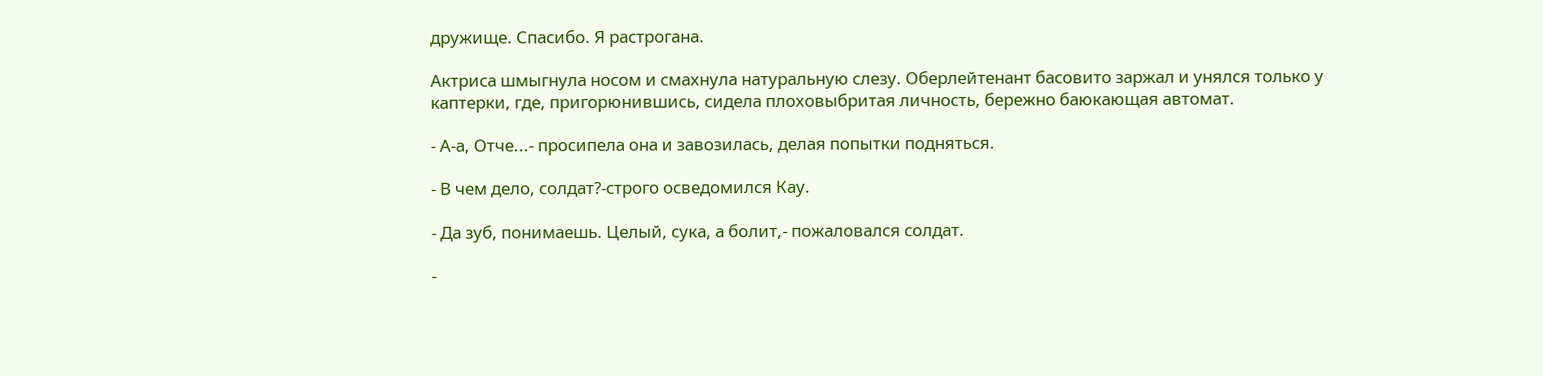дружище. Спасибо. Я растрогана.

Актриса шмыгнула носом и смахнула натуральную слезу. Оберлейтенант басовито заржал и унялся только у каптерки, где, пригорюнившись, сидела плоховыбритая личность, бережно баюкающая автомат.

- А-а, Отче...- просипела она и завозилась, делая попытки подняться.

- В чем дело, солдат?-строго осведомился Кау.

- Да зуб, понимаешь. Целый, сука, а болит,- пожаловался солдат.

-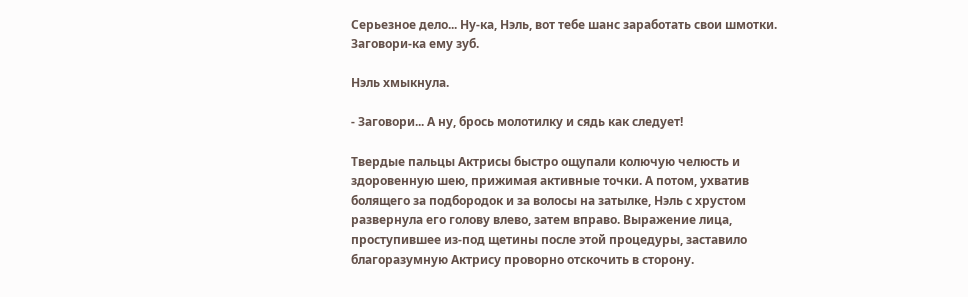Серьезное дело... Ну-ка, Нэль, вот тебе шанс заработать свои шмотки. Заговори-ка ему зуб.

Нэль хмыкнула.

- Заговори... А ну, брось молотилку и сядь как следует!

Твердые пальцы Актрисы быстро ощупали колючую челюсть и здоровенную шею, прижимая активные точки. А потом, ухватив болящего за подбородок и за волосы на затылке, Нэль с хрустом развернула его голову влево, затем вправо. Выражение лица, проступившее из-под щетины после этой процедуры, заставило благоразумную Актрису проворно отскочить в сторону.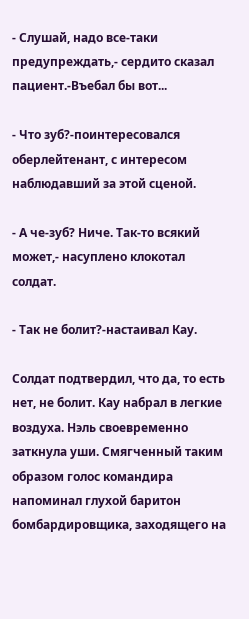- Слушай, надо все-таки предупреждать,- сердито сказал пациент.-Въебал бы вот...

- Что зуб?-поинтересовался оберлейтенант, с интересом наблюдавший за этой сценой.

- А че-зуб? Ниче. Так-то всякий может,- насуплено клокотал солдат.

- Так не болит?-настаивал Кау.

Солдат подтвердил, что да, то есть нет, не болит. Кау набрал в легкие воздуха. Нэль своевременно заткнула уши. Смягченный таким образом голос командира напоминал глухой баритон бомбардировщика, заходящего на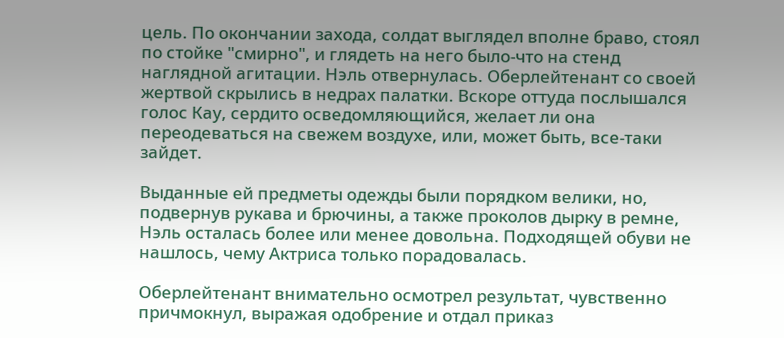цель. По окончании захода, солдат выглядел вполне браво, стоял по стойке "смирно", и глядеть на него было-что на стенд наглядной агитации. Нэль отвернулась. Оберлейтенант со своей жертвой скрылись в недрах палатки. Вскоре оттуда послышался голос Кау, сердито осведомляющийся, желает ли она переодеваться на свежем воздухе, или, может быть, все-таки зайдет.

Выданные ей предметы одежды были порядком велики, но, подвернув рукава и брючины, а также проколов дырку в ремне, Нэль осталась более или менее довольна. Подходящей обуви не нашлось, чему Актриса только порадовалась.

Оберлейтенант внимательно осмотрел результат, чувственно причмокнул, выражая одобрение и отдал приказ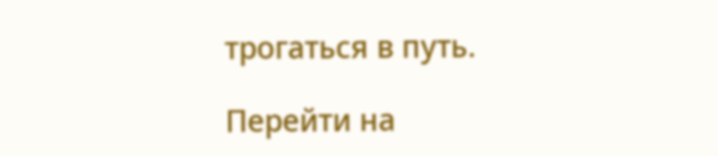трогаться в путь.

Перейти на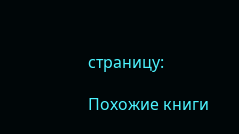страницу:

Похожие книги